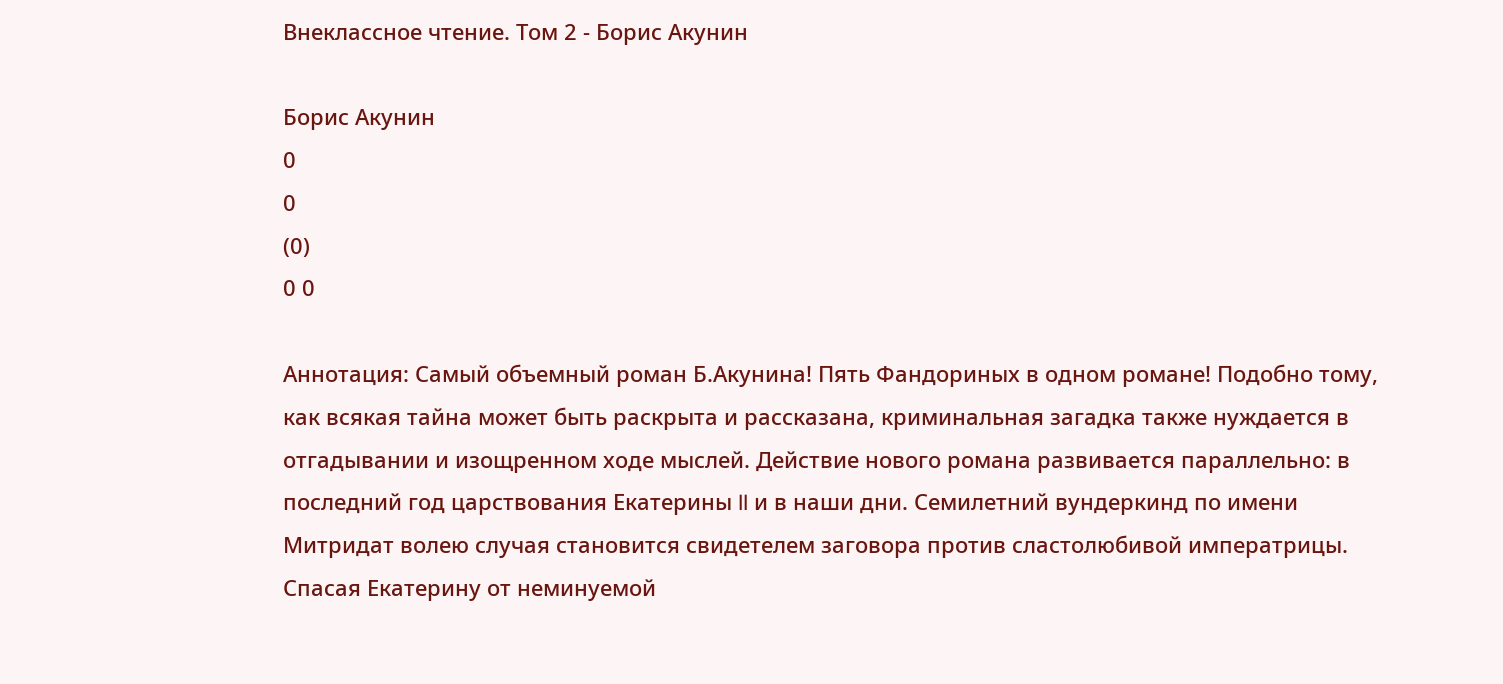Внеклассное чтение. Том 2 - Борис Акунин

Борис Акунин
0
0
(0)
0 0

Аннотация: Самый объемный роман Б.Акунина! Пять Фандориных в одном романе! Подобно тому, как всякая тайна может быть раскрыта и рассказана, криминальная загадка также нуждается в отгадывании и изощренном ходе мыслей. Действие нового романа развивается параллельно: в последний год царствования Екатерины II и в наши дни. Семилетний вундеркинд по имени Митридат волею случая становится свидетелем заговора против сластолюбивой императрицы. Спасая Екатерину от неминуемой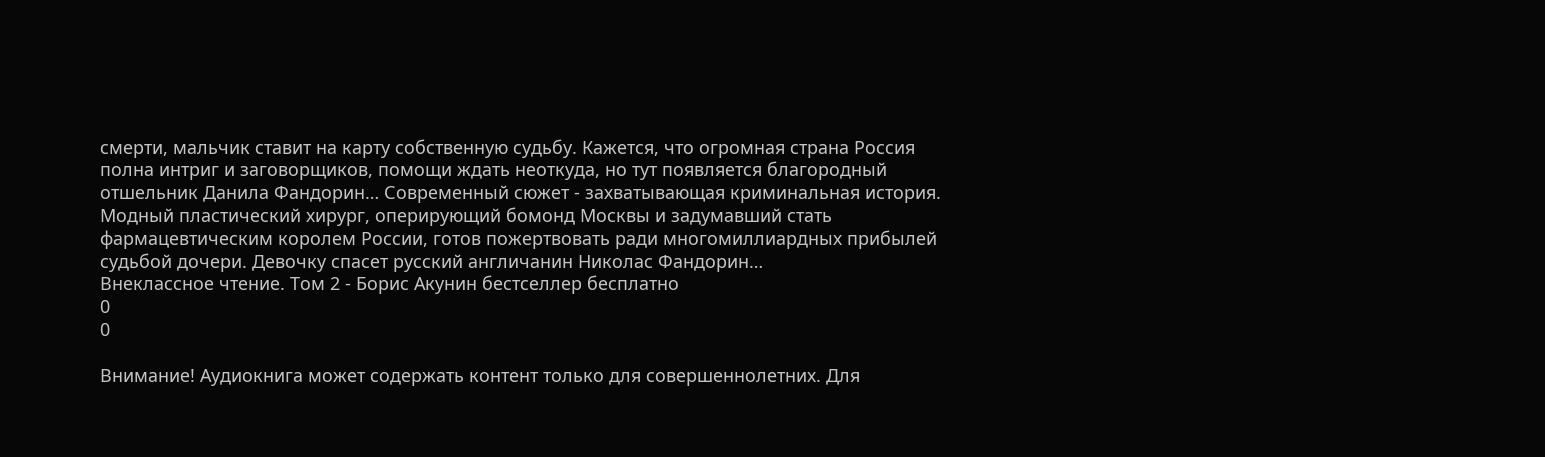смерти, мальчик ставит на карту собственную судьбу. Кажется, что огромная страна Россия полна интриг и заговорщиков, помощи ждать неоткуда, но тут появляется благородный отшельник Данила Фандорин… Современный сюжет - захватывающая криминальная история. Модный пластический хирург, оперирующий бомонд Москвы и задумавший стать фармацевтическим королем России, готов пожертвовать ради многомиллиардных прибылей судьбой дочери. Девочку спасет русский англичанин Николас Фандорин…
Внеклассное чтение. Том 2 - Борис Акунин бестселлер бесплатно
0
0

Внимание! Аудиокнига может содержать контент только для совершеннолетних. Для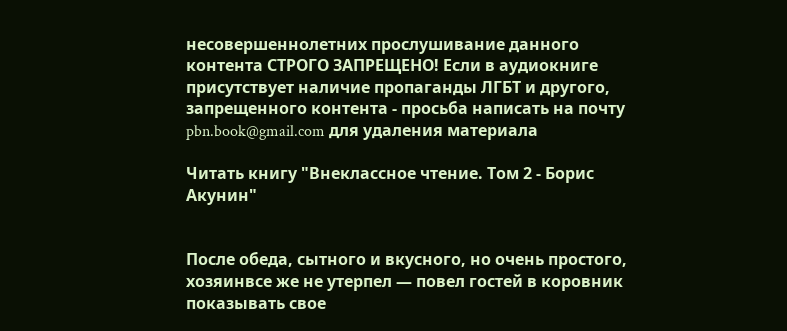несовершеннолетних прослушивание данного контента СТРОГО ЗАПРЕЩЕНО! Если в аудиокниге присутствует наличие пропаганды ЛГБТ и другого, запрещенного контента - просьба написать на почту pbn.book@gmail.com для удаления материала

Читать книгу "Внеклассное чтение. Том 2 - Борис Акунин"


После обеда, сытного и вкусного, но очень простого, хозяинвсе же не утерпел — повел гостей в коровник показывать свое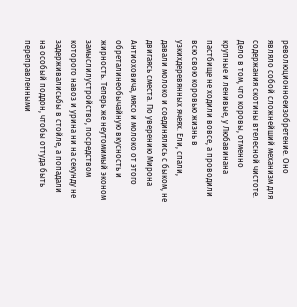революционноеизобретение. Оно являло собой сложнейший механизм для содержания скотины втелесной чистоте. Дело в том, что коровы, отменно крупные и ленивые, у Любавинана пастбище не ходили вовсе, а проводили всю свою коровью жизнь в узкихдеревянных ячеях. Ели, спали, давали молоко и соединялись с быком, не двигаясь сместа. По уверению Мирона Антиоховича, мясо и молоко от этого обреталинеобычайную вкусность и жирность. Теперь же неутомимый эконом замыслилустройство, посредством которого навоз и урина ни на секунду не задерживалисьбы в стойле, а попадали на особый поддон, чтобы оттуда быть переправленными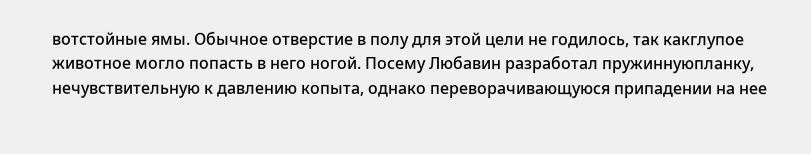вотстойные ямы. Обычное отверстие в полу для этой цели не годилось, так какглупое животное могло попасть в него ногой. Посему Любавин разработал пружиннуюпланку, нечувствительную к давлению копыта, однако переворачивающуюся припадении на нее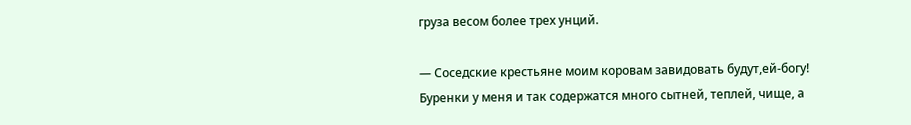груза весом более трех унций.

— Соседские крестьяне моим коровам завидовать будут,ей-богу! Буренки у меня и так содержатся много сытней, теплей, чище, а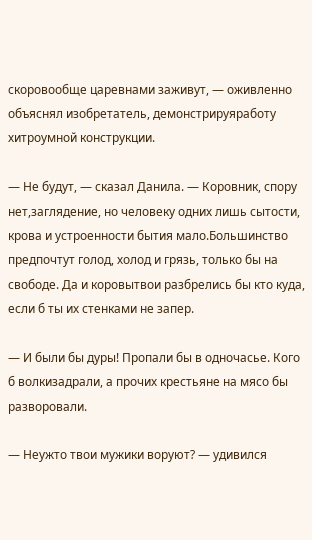скоровообще царевнами заживут, — оживленно объяснял изобретатель, демонстрируяработу хитроумной конструкции.

— Не будут, — сказал Данила. — Коровник, спору нет,заглядение, но человеку одних лишь сытости, крова и устроенности бытия мало.Большинство предпочтут голод, холод и грязь, только бы на свободе. Да и коровытвои разбрелись бы кто куда, если б ты их стенками не запер.

— И были бы дуры! Пропали бы в одночасье. Кого б волкизадрали, а прочих крестьяне на мясо бы разворовали.

— Неужто твои мужики воруют? — удивился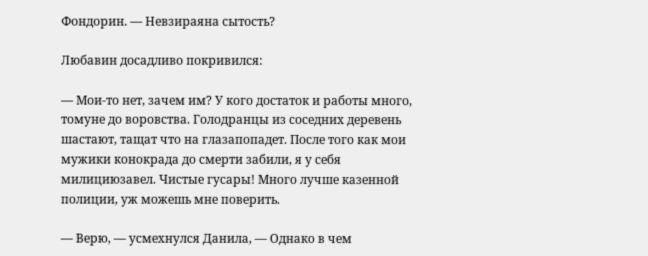Фондорин. — Невзираяна сытость?

Любавин досадливо покривился:

— Мои-то нет, зачем им? У кого достаток и работы много, томуне до воровства. Голодранцы из соседних деревень шастают, тащат что на глазапопадет. После того как мои мужики конокрада до смерти забили, я у себя милициюзавел. Чистые гусары! Много лучше казенной полиции, уж можешь мне поверить.

— Верю, — усмехнулся Данила, — Однако в чем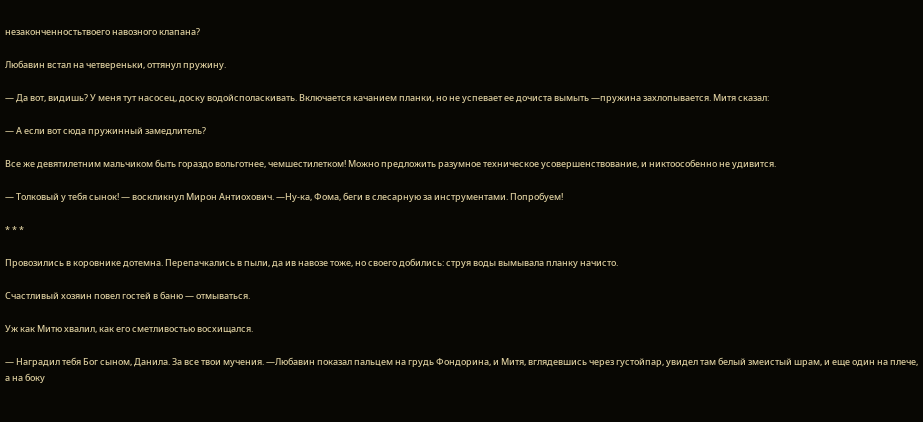незаконченностьтвоего навозного клапана?

Любавин встал на четвереньки, оттянул пружину.

— Да вот, видишь? У меня тут насосец, доску водойсполаскивать. Включается качанием планки, но не успевает ее дочиста вымыть —пружина захлопывается. Митя сказал:

— А если вот сюда пружинный замедлитель?

Все же девятилетним мальчиком быть гораздо вольготнее, чемшестилетком! Можно предложить разумное техническое усовершенствование, и никтоособенно не удивится.

— Толковый у тебя сынок! — воскликнул Мирон Антиохович. —Ну-ка, Фома, беги в слесарную за инструментами. Попробуем!

* * *

Провозились в коровнике дотемна. Перепачкались в пыли, да ив навозе тоже, но своего добились: струя воды вымывала планку начисто.

Счастливый хозяин повел гостей в баню — отмываться.

Уж как Митю хвалил, как его сметливостью восхищался.

— Наградил тебя Бог сыном, Данила. За все твои мучения. —Любавин показал пальцем на грудь Фондорина, и Митя, вглядевшись через густойпар, увидел там белый змеистый шрам, и еще один на плече, а на боку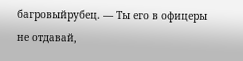багровыйрубец. — Ты его в офицеры не отдавай,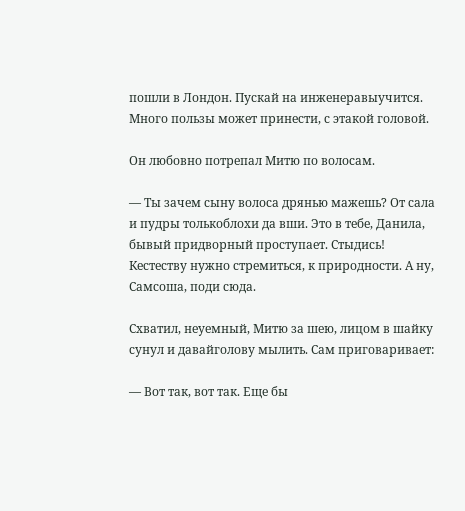пошли в Лондон. Пускай на инженеравыучится. Много пользы может принести, с этакой головой.

Он любовно потрепал Митю по волосам.

— Ты зачем сыну волоса дрянью мажешь? От сала и пудры толькоблохи да вши. Это в тебе, Данила, бывый придворный проступает. Стыдись! Кестеству нужно стремиться, к природности. А ну, Самсоша, поди сюда.

Схватил, неуемный, Митю за шею, лицом в шайку сунул и давайголову мылить. Сам приговаривает:

— Вот так, вот так. Еще бы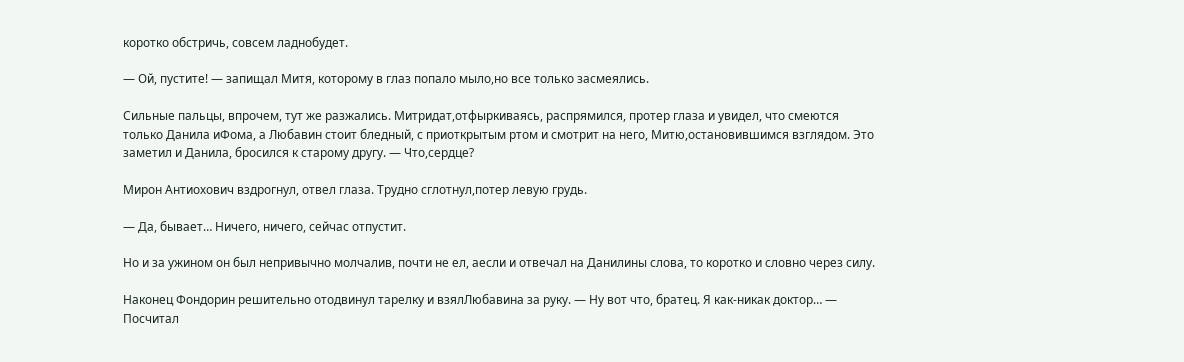коротко обстричь, совсем ладнобудет.

— Ой, пустите! — запищал Митя, которому в глаз попало мыло,но все только засмеялись.

Сильные пальцы, впрочем, тут же разжались. Митридат,отфыркиваясь, распрямился, протер глаза и увидел, что смеются только Данила иФома, а Любавин стоит бледный, с приоткрытым ртом и смотрит на него, Митю,остановившимся взглядом. Это заметил и Данила, бросился к старому другу. — Что,сердце?

Мирон Антиохович вздрогнул, отвел глаза. Трудно сглотнул,потер левую грудь.

— Да, бывает… Ничего, ничего, сейчас отпустит.

Но и за ужином он был непривычно молчалив, почти не ел, аесли и отвечал на Данилины слова, то коротко и словно через силу.

Наконец Фондорин решительно отодвинул тарелку и взялЛюбавина за руку. — Ну вот что, братец. Я как-никак доктор… — Посчитал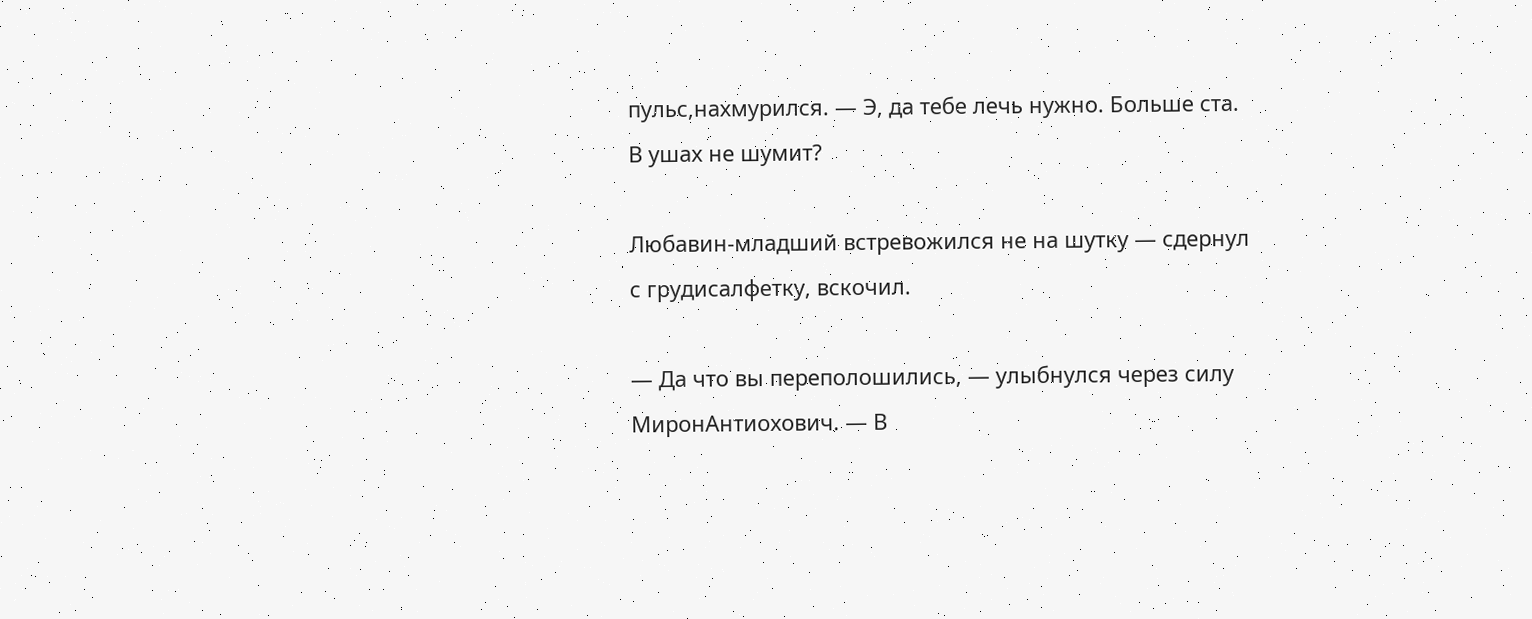пульс,нахмурился. — Э, да тебе лечь нужно. Больше ста. В ушах не шумит?

Любавин-младший встревожился не на шутку — сдернул с грудисалфетку, вскочил.

— Да что вы переполошились, — улыбнулся через силу МиронАнтиохович. — В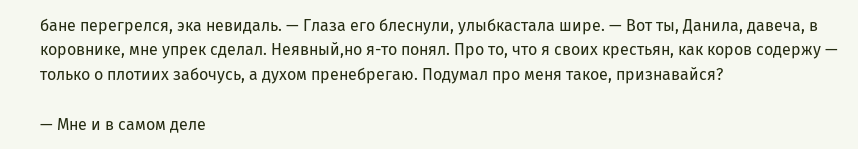бане перегрелся, эка невидаль. — Глаза его блеснули, улыбкастала шире. — Вот ты, Данила, давеча, в коровнике, мне упрек сделал. Неявный,но я-то понял. Про то, что я своих крестьян, как коров содержу — только о плотиих забочусь, а духом пренебрегаю. Подумал про меня такое, признавайся?

— Мне и в самом деле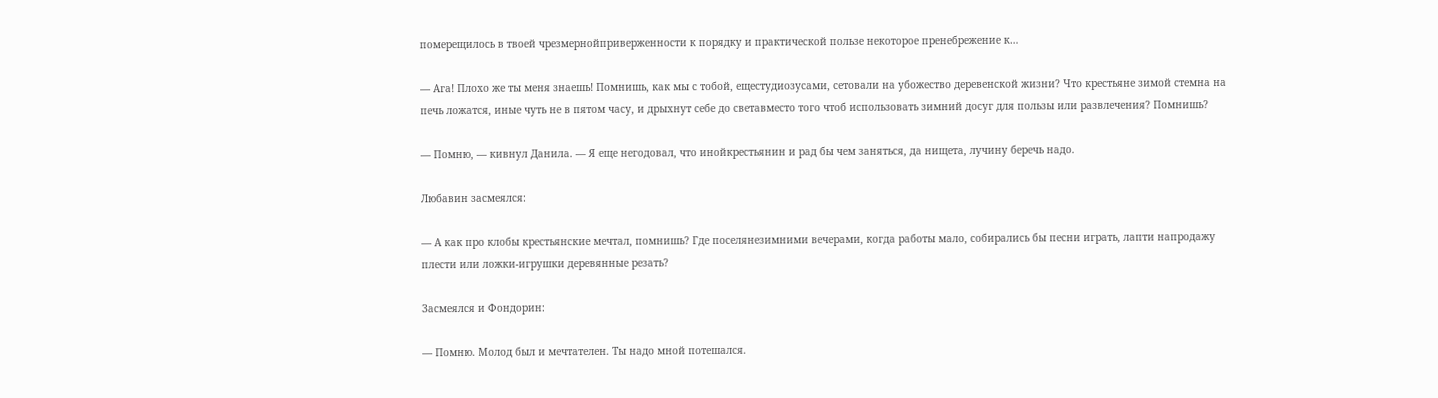померещилось в твоей чрезмернойприверженности к порядку и практической пользе некоторое пренебрежение к…

— Ага! Плохо же ты меня знаешь! Помнишь, как мы с тобой, ещестудиозусами, сетовали на убожество деревенской жизни? Что крестьяне зимой стемна на печь ложатся, иные чуть не в пятом часу, и дрыхнут себе до светавместо того чтоб использовать зимний досуг для пользы или развлечения? Помнишь?

— Помню, — кивнул Данила. — Я еще негодовал, что инойкрестьянин и рад бы чем заняться, да нищета, лучину беречь надо.

Любавин засмеялся:

— А как про клобы крестьянские мечтал, помнишь? Где поселянезимними вечерами, когда работы мало, собирались бы песни играть, лапти напродажу плести или ложки-игрушки деревянные резать?

Засмеялся и Фондорин:

— Помню. Молод был и мечтателен. Ты надо мной потешался.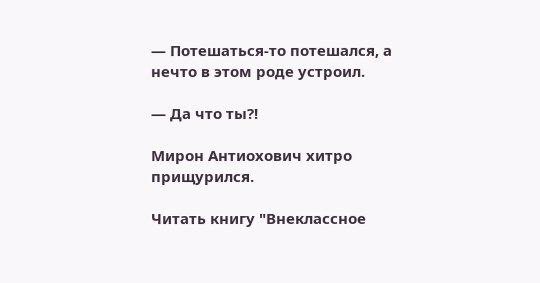— Потешаться-то потешался, а нечто в этом роде устроил.

— Да что ты?!

Мирон Антиохович хитро прищурился.

Читать книгу "Внеклассное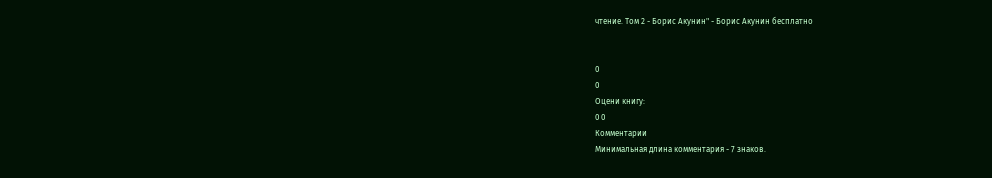чтение. Том 2 - Борис Акунин" - Борис Акунин бесплатно


0
0
Оцени книгу:
0 0
Комментарии
Минимальная длина комментария - 7 знаков.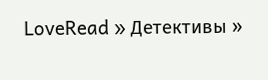LoveRead » Детективы »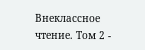Внеклассное чтение. Том 2 -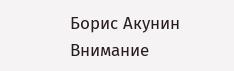Борис Акунин
Внимание